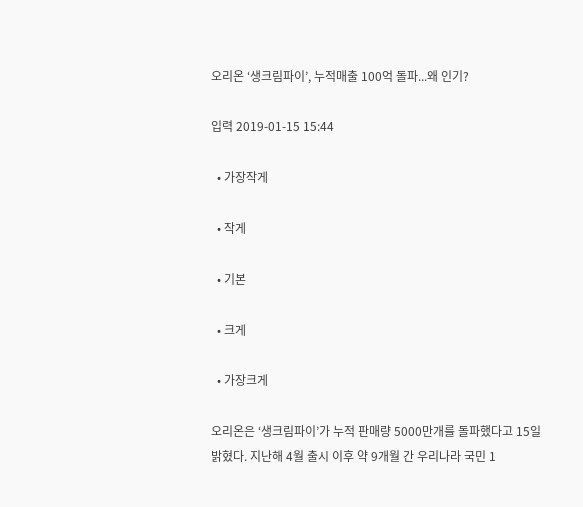오리온 ‘생크림파이’, 누적매출 100억 돌파...왜 인기?

입력 2019-01-15 15:44

  • 가장작게

  • 작게

  • 기본

  • 크게

  • 가장크게

오리온은 ‘생크림파이’가 누적 판매량 5000만개를 돌파했다고 15일 밝혔다. 지난해 4월 출시 이후 약 9개월 간 우리나라 국민 1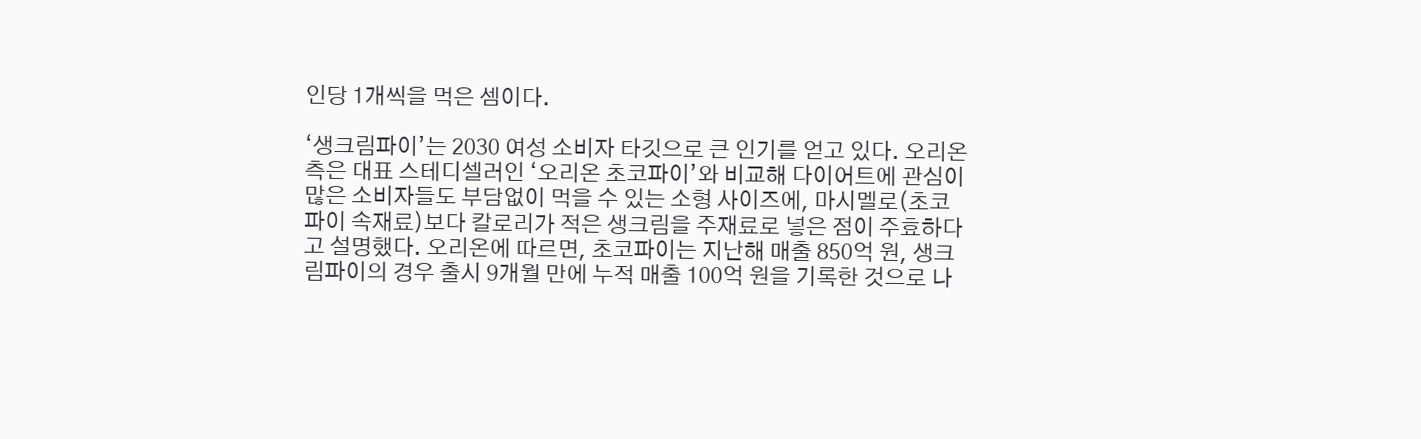인당 1개씩을 먹은 셈이다.

‘생크림파이’는 2030 여성 소비자 타깃으로 큰 인기를 얻고 있다. 오리온 측은 대표 스테디셀러인 ‘오리온 초코파이’와 비교해 다이어트에 관심이 많은 소비자들도 부담없이 먹을 수 있는 소형 사이즈에, 마시멜로(초코파이 속재료)보다 칼로리가 적은 생크림을 주재료로 넣은 점이 주효하다고 설명했다. 오리온에 따르면, 초코파이는 지난해 매출 850억 원, 생크림파이의 경우 출시 9개월 만에 누적 매출 100억 원을 기록한 것으로 나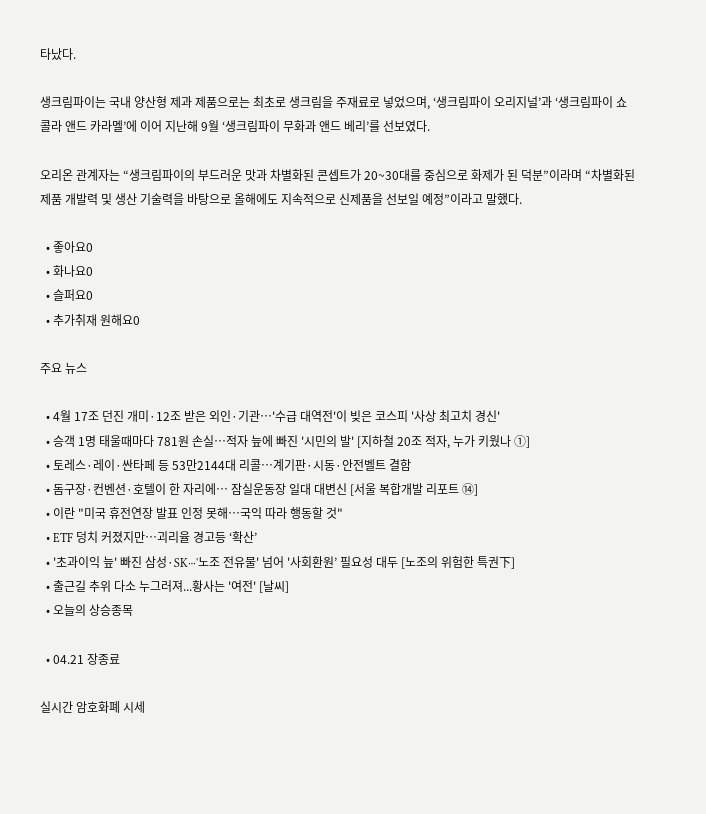타났다.

생크림파이는 국내 양산형 제과 제품으로는 최초로 생크림을 주재료로 넣었으며, ‘생크림파이 오리지널’과 ‘생크림파이 쇼콜라 앤드 카라멜’에 이어 지난해 9월 ‘생크림파이 무화과 앤드 베리’를 선보였다.

오리온 관계자는 “생크림파이의 부드러운 맛과 차별화된 콘셉트가 20~30대를 중심으로 화제가 된 덕분”이라며 “차별화된 제품 개발력 및 생산 기술력을 바탕으로 올해에도 지속적으로 신제품을 선보일 예정”이라고 말했다.

  • 좋아요0
  • 화나요0
  • 슬퍼요0
  • 추가취재 원해요0

주요 뉴스

  • 4월 17조 던진 개미·12조 받은 외인·기관…'수급 대역전'이 빚은 코스피 '사상 최고치 경신'
  • 승객 1명 태울때마다 781원 손실…적자 늪에 빠진 '시민의 발' [지하철 20조 적자, 누가 키웠나 ①]
  • 토레스·레이·싼타페 등 53만2144대 리콜…계기판·시동·안전벨트 결함
  • 돔구장·컨벤션·호텔이 한 자리에… 잠실운동장 일대 대변신 [서울 복합개발 리포트 ⑭]
  • 이란 "미국 휴전연장 발표 인정 못해⋯국익 따라 행동할 것"
  • ETF 덩치 커졌지만…괴리율 경고등 ‘확산’
  • '초과이익 늪' 빠진 삼성·SK⋯'노조 전유물' 넘어 '사회환원’ 필요성 대두 [노조의 위험한 특권下]
  • 출근길 추위 다소 누그러져...황사는 '여전' [날씨]
  • 오늘의 상승종목

  • 04.21 장종료

실시간 암호화폐 시세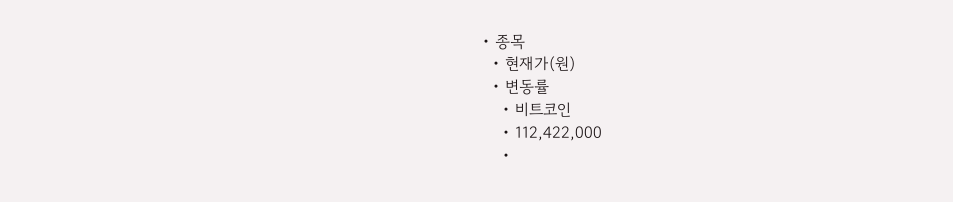• 종목
  • 현재가(원)
  • 변동률
    • 비트코인
    • 112,422,000
    •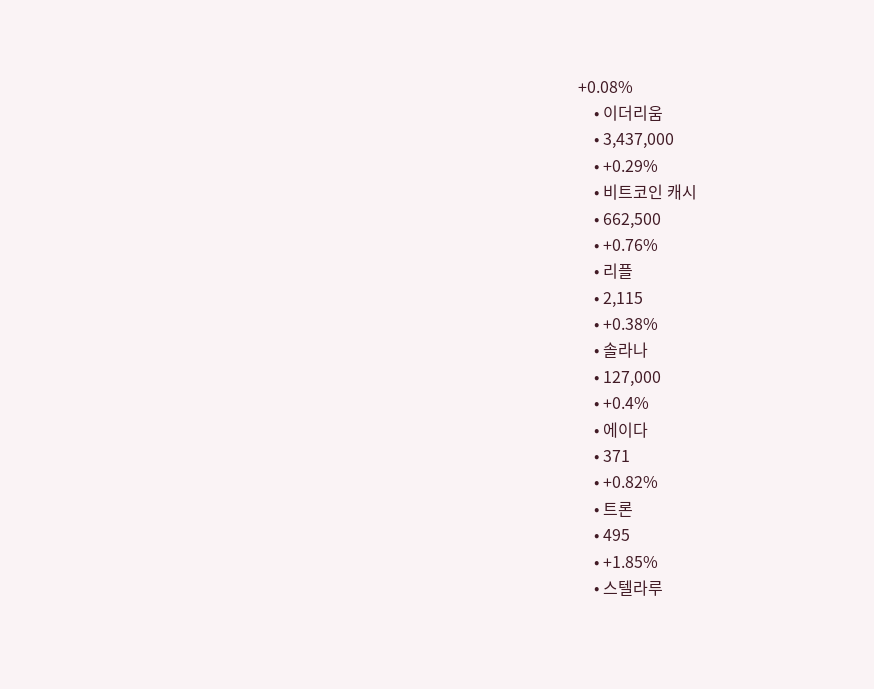+0.08%
    • 이더리움
    • 3,437,000
    • +0.29%
    • 비트코인 캐시
    • 662,500
    • +0.76%
    • 리플
    • 2,115
    • +0.38%
    • 솔라나
    • 127,000
    • +0.4%
    • 에이다
    • 371
    • +0.82%
    • 트론
    • 495
    • +1.85%
    • 스텔라루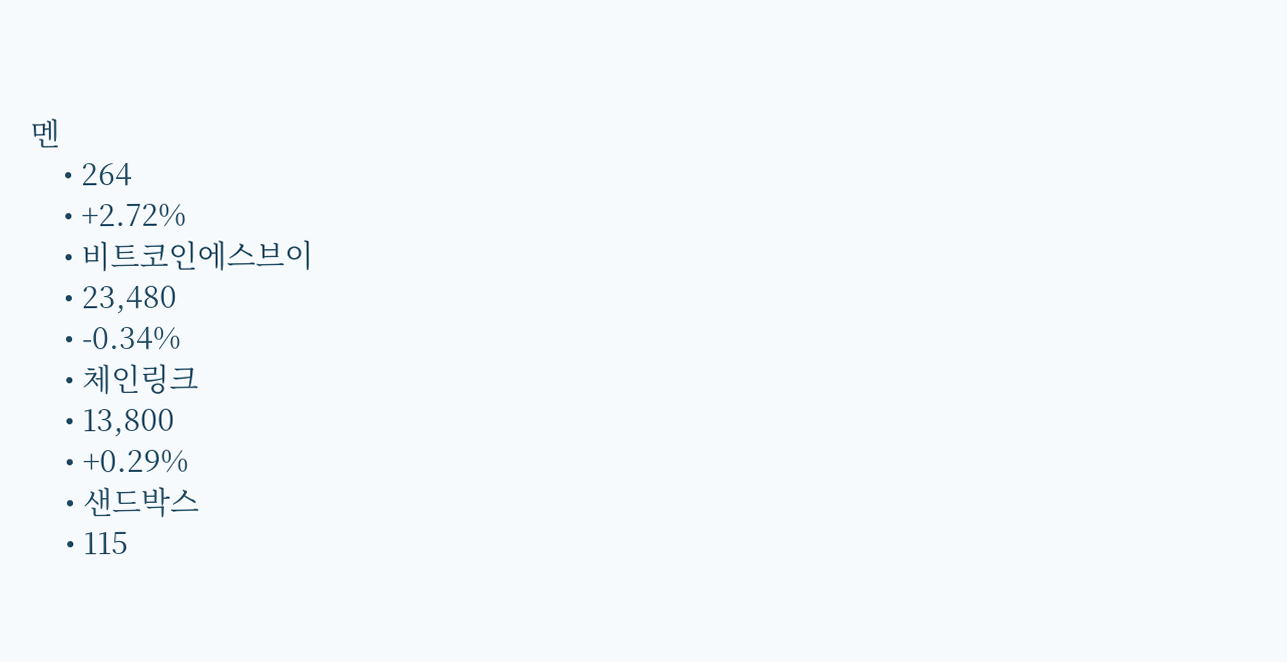멘
    • 264
    • +2.72%
    • 비트코인에스브이
    • 23,480
    • -0.34%
    • 체인링크
    • 13,800
    • +0.29%
    • 샌드박스
    • 115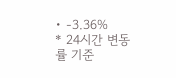• -3.36%
* 24시간 변동률 기준